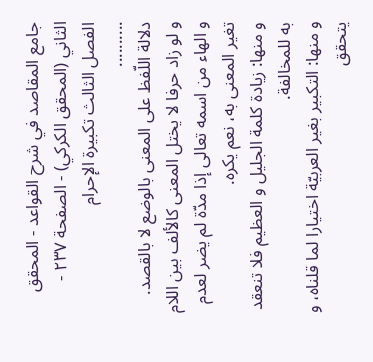جامع المقاصد في شرح القواعد - المحقق الثاني (المحقق الكركي) - الصفحة ٢٣٧ - الفصل الثالث تكبيرة الإحرام
..........
دلالة اللّفظ على المعنى بالوضع لا بالقصد.
و لو زاد حرفا لا يختل المعنى كالألف بين اللام و الهاء من اسمه تعالى إذا مدّة لم يضر لعدم تغير المعنى به، نعم يكره.
و منها: زيادة كلمة الجليل و العظيم فلا تنعقد به للمخالفة.
و منها: التكبير بغير العربيّة اختيارا لما قلناه، و يتحقق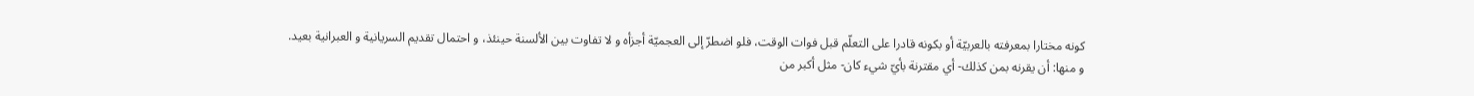كونه مختارا بمعرفته بالعربيّة أو بكونه قادرا على التعلّم قبل فوات الوقت، فلو اضطرّ إلى العجميّة أجزأه و لا تفاوت بين الألسنة حينئذ، و احتمال تقديم السريانية و العبرانية بعيد.
و منها: أن يقرنه بمن كذلك- أي مقترنة بأيّ شيء كان- مثل أكبر من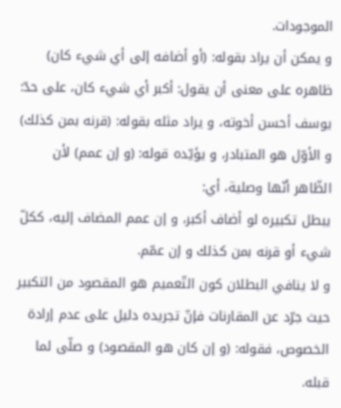الموجودات.
و يمكن أن يراد بقوله: (أو أضافه إلى أي شيء كان) ظاهره على معنى أن يقول: أكبر أي شيء كان، على حدّ: يوسف أحسن أخوته، و يراد مثله بقوله: (قرنه بمن كذلك) و الأوّل هو المتبادر، و يؤيّده قوله: (و إن عمم) لأن الظّاهر أنّها وصلية، أي:
يبطل تكبيره لو أضاف أكبر، و إن عمم المضاف إليه، ككلّ شيء أو قرنه بمن كذلك و إن عمّم.
و لا ينافي البطلان كون التّعميم هو المقصود من التكبير حيث جرّد عن المقارنات فإنّ تجريده دليل على عدم إرادة الخصوص، فقوله: (و إن كان هو المقصود) و صلّى لما قبله.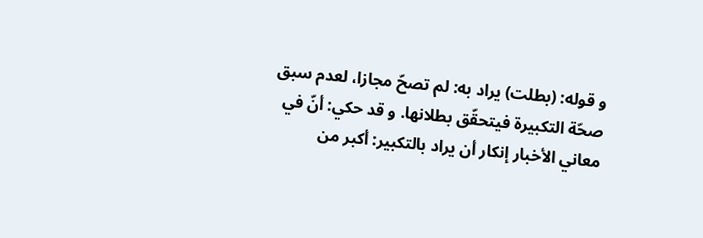و قوله: (بطلت) يراد به: لم تصحّ مجازا، لعدم سبق صحّة التكبيرة فيتحقّق بطلانها. و قد حكي: أنّ في معاني الأخبار إنكار أن يراد بالتكبير: أكبر من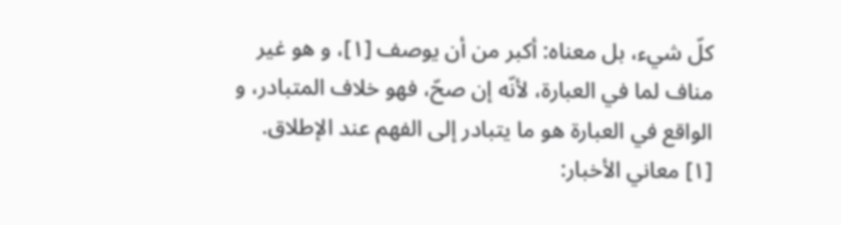كلّ شيء، بل معناه: أكبر من أن يوصف [١]، و هو غير مناف لما في العبارة، لأنّه إن صحّ، فهو خلاف المتبادر، و الواقع في العبارة هو ما يتبادر إلى الفهم عند الإطلاق.
[١] معاني الأخبار: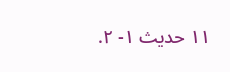١١ حديث ١- ٢.